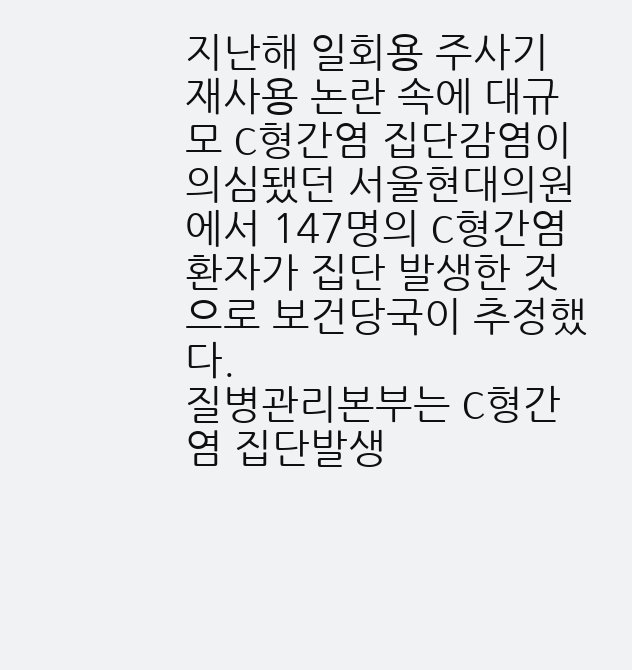지난해 일회용 주사기 재사용 논란 속에 대규모 C형간염 집단감염이 의심됐던 서울현대의원에서 147명의 C형간염 환자가 집단 발생한 것으로 보건당국이 추정했다.
질병관리본부는 C형간염 집단발생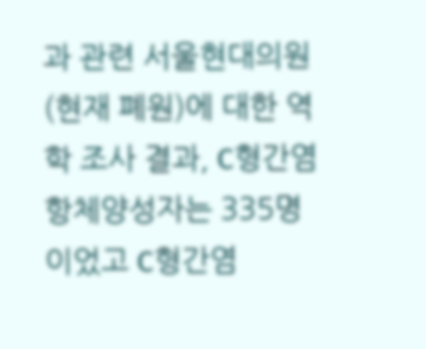과 관련 서울현대의원(현재 폐원)에 대한 역학 조사 결과, C형간염 항체양성자는 335명 이었고 C형간염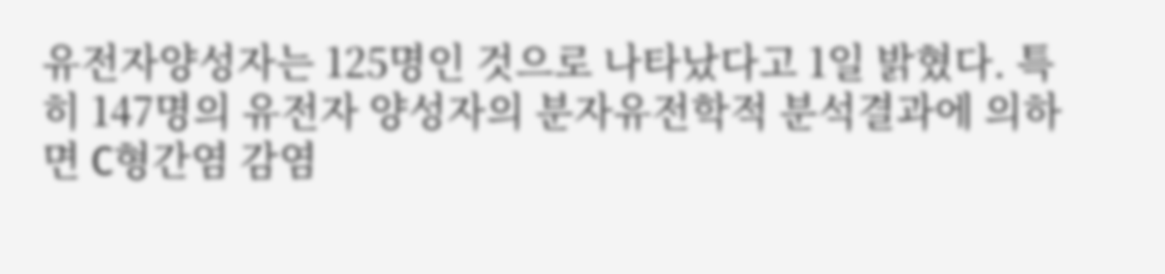유전자양성자는 125명인 것으로 나타났다고 1일 밝혔다. 특히 147명의 유전자 양성자의 분자유전학적 분석결과에 의하면 C형간염 감염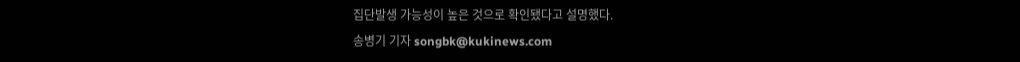집단발생 가능성이 높은 것으로 확인됐다고 설명했다.
송병기 기자 songbk@kukinews.com